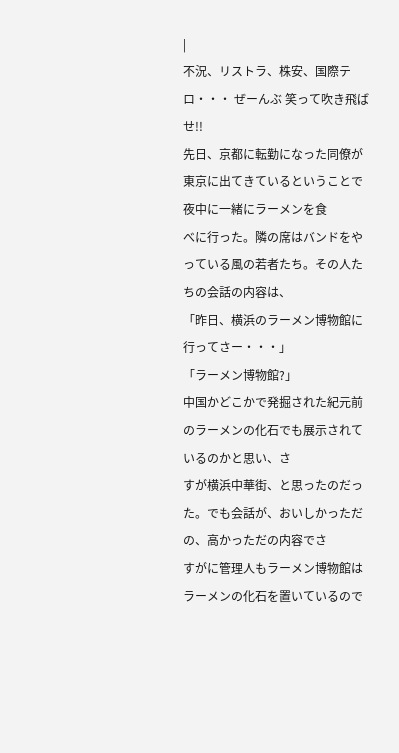|
不況、リストラ、株安、国際テロ・・・ ぜーんぶ 笑って吹き飛ばせ!!
先日、京都に転勤になった同僚が東京に出てきているということで夜中に一緒にラーメンを食
べに行った。隣の席はバンドをやっている風の若者たち。その人たちの会話の内容は、
「昨日、横浜のラーメン博物館に行ってさー・・・」
「ラーメン博物館?」
中国かどこかで発掘された紀元前のラーメンの化石でも展示されているのかと思い、さ
すが横浜中華街、と思ったのだった。でも会話が、おいしかっただの、高かっただの内容でさ
すがに管理人もラーメン博物館はラーメンの化石を置いているので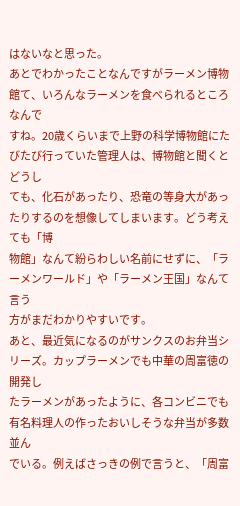はないなと思った。
あとでわかったことなんですがラーメン博物館て、いろんなラーメンを食べられるところなんで
すね。20歳くらいまで上野の科学博物館にたびたび行っていた管理人は、博物館と聞くとどうし
ても、化石があったり、恐竜の等身大があったりするのを想像してしまいます。どう考えても「博
物館」なんて紛らわしい名前にせずに、「ラーメンワールド」や「ラーメン王国」なんて言う
方がまだわかりやすいです。
あと、最近気になるのがサンクスのお弁当シリーズ。カップラーメンでも中華の周富徳の開発し
たラーメンがあったように、各コンビニでも有名料理人の作ったおいしそうな弁当が多数並ん
でいる。例えばさっきの例で言うと、「周富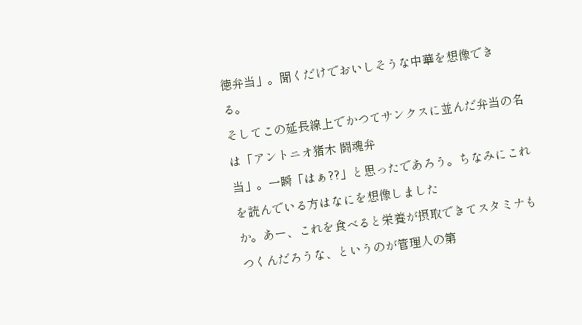徳弁当」。聞くだけでおいしそうな中華を想像でき
る。
そしてこの延長線上でかつてサンクスに並んだ弁当の名は「アントニオ猪木 闘魂弁
当」。一瞬「はぁ??」と思ったであろう。ちなみにこれを読んでいる方はなにを想像しました
か。あー、これを食べると栄養が摂取できてスタミナもつくんだろうな、というのが管理人の第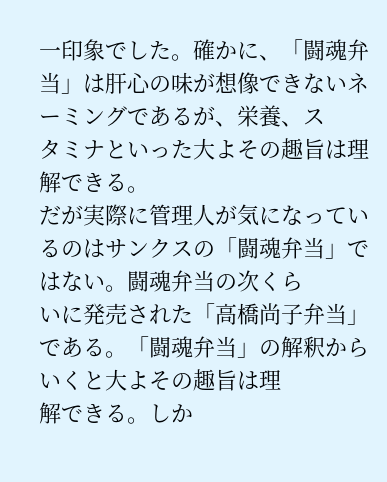一印象でした。確かに、「闘魂弁当」は肝心の味が想像できないネーミングであるが、栄養、ス
タミナといった大よその趣旨は理解できる。
だが実際に管理人が気になっているのはサンクスの「闘魂弁当」ではない。闘魂弁当の次くら
いに発売された「高橋尚子弁当」である。「闘魂弁当」の解釈からいくと大よその趣旨は理
解できる。しか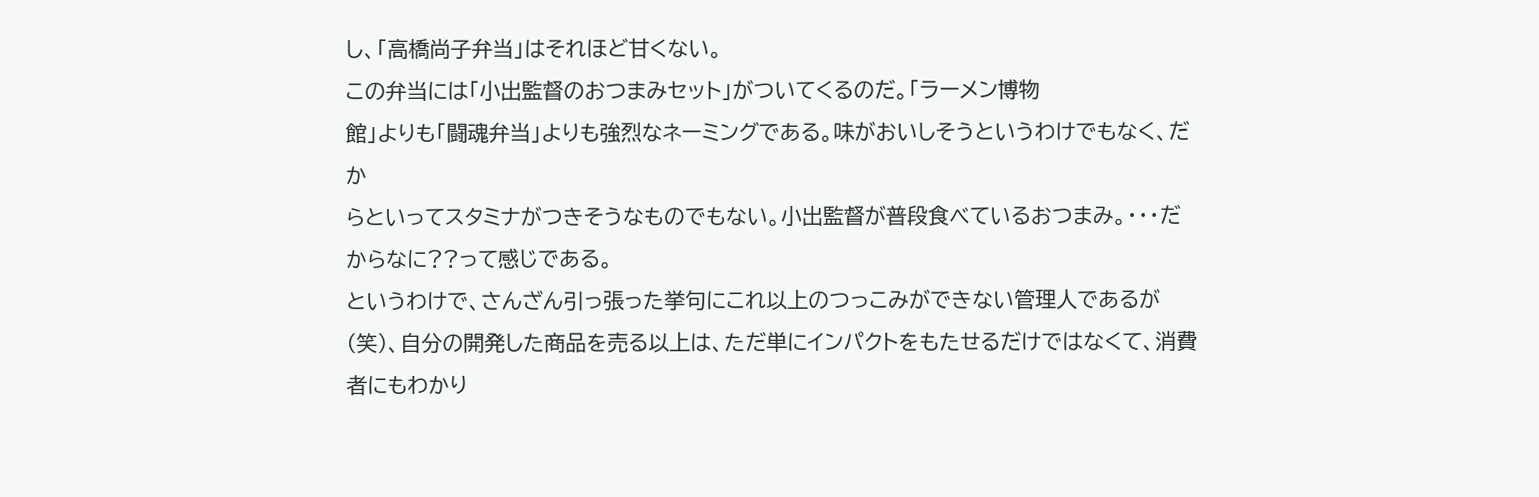し、「高橋尚子弁当」はそれほど甘くない。
この弁当には「小出監督のおつまみセット」がついてくるのだ。「ラーメン博物
館」よりも「闘魂弁当」よりも強烈なネーミングである。味がおいしそうというわけでもなく、だか
らといってスタミナがつきそうなものでもない。小出監督が普段食べているおつまみ。・・・だ
からなに??って感じである。
というわけで、さんざん引っ張った挙句にこれ以上のつっこみができない管理人であるが
(笑)、自分の開発した商品を売る以上は、ただ単にインパクトをもたせるだけではなくて、消費
者にもわかり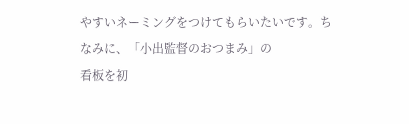やすいネーミングをつけてもらいたいです。ちなみに、「小出監督のおつまみ」の
看板を初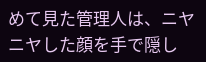めて見た管理人は、ニヤニヤした顔を手で隠し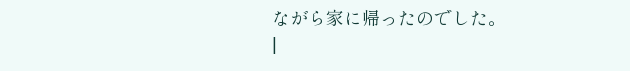ながら家に帰ったのでした。
|